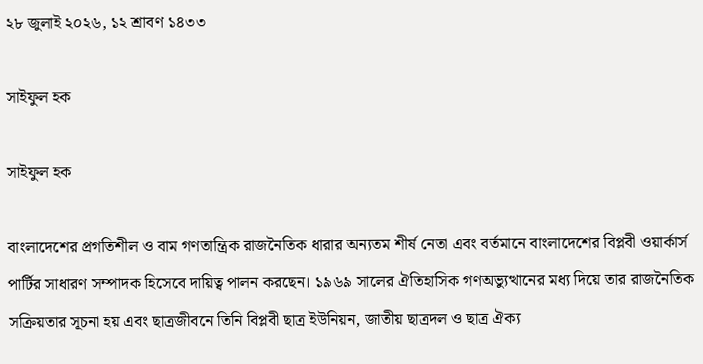২৮ জুলাই ২০২৬, ১২ শ্রাবণ ১৪৩৩

সাইফুল হক

সাইফুল হক

বাংলাদেশের প্রগতিশীল ও বাম গণতান্ত্রিক রাজনৈতিক ধারার অন্যতম শীর্ষ নেতা এবং বর্তমানে বাংলাদেশের বিপ্লবী ওয়ার্কার্স পার্টির সাধারণ সম্পাদক হিসেবে দায়িত্ব পালন করছেন। ১৯৬৯ সালের ঐতিহাসিক গণঅভ্যুত্থানের মধ্য দিয়ে তার রাজনৈতিক সক্রিয়তার সূচনা হয় এবং ছাত্রজীবনে তিনি বিপ্লবী ছাত্র ইউনিয়ন, জাতীয় ছাত্রদল ও ছাত্র ঐক্য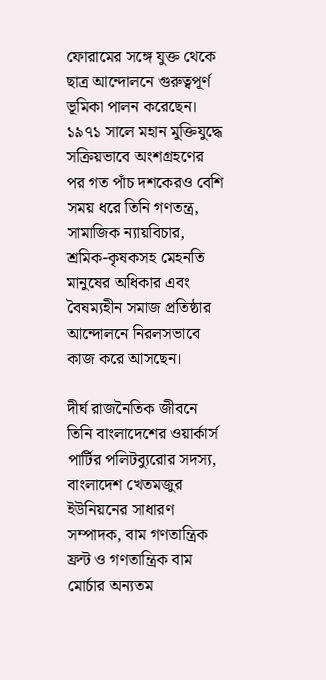ফোরামের সঙ্গে যুক্ত থেকে ছাত্র আন্দোলনে গুরুত্বপূর্ণ ভূমিকা পালন করেছেন। ১৯৭১ সালে মহান মুক্তিযুদ্ধে সক্রিয়ভাবে অংশগ্রহণের পর গত পাঁচ দশকেরও বেশি সময় ধরে তিনি গণতন্ত্র, সামাজিক ন্যায়বিচার, শ্রমিক-কৃষকসহ মেহনতি মানুষের অধিকার এবং বৈষম্যহীন সমাজ প্রতিষ্ঠার আন্দোলনে নিরলসভাবে কাজ করে আসছেন।

দীর্ঘ রাজনৈতিক জীবনে তিনি বাংলাদেশের ওয়ার্কার্স পার্টির পলিটব্যুরোর সদস্য, বাংলাদেশ খেতমজুর ইউনিয়নের সাধারণ সম্পাদক, বাম গণতান্ত্রিক ফ্রন্ট ও গণতান্ত্রিক বাম মোর্চার অন্যতম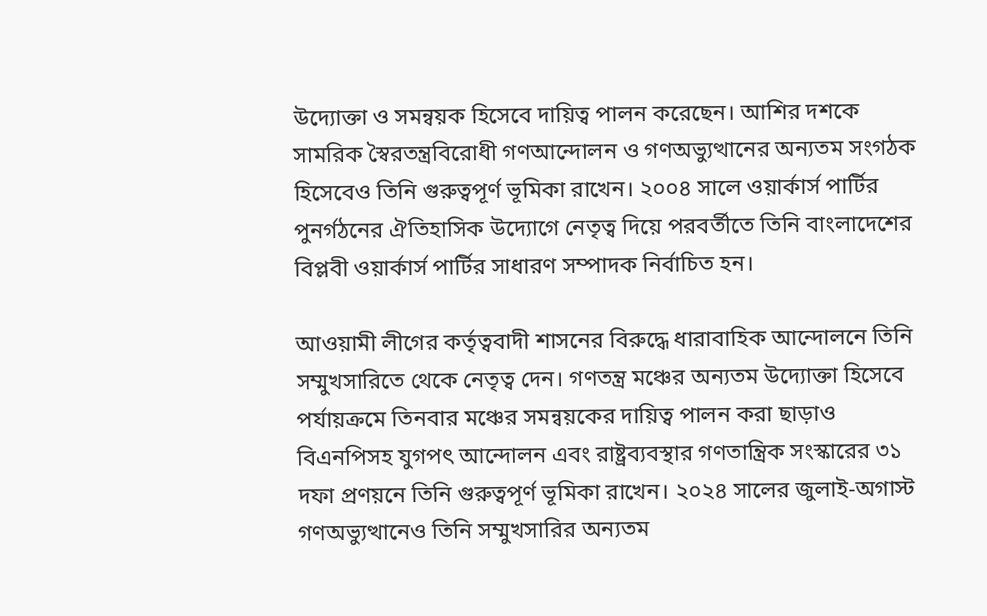উদ্যোক্তা ও সমন্বয়ক হিসেবে দায়িত্ব পালন করেছেন। আশির দশকে সামরিক স্বৈরতন্ত্রবিরোধী গণআন্দোলন ও গণঅভ্যুত্থানের অন্যতম সংগঠক হিসেবেও তিনি গুরুত্বপূর্ণ ভূমিকা রাখেন। ২০০৪ সালে ওয়ার্কার্স পার্টির পুনর্গঠনের ঐতিহাসিক উদ্যোগে নেতৃত্ব দিয়ে পরবর্তীতে তিনি বাংলাদেশের বিপ্লবী ওয়ার্কার্স পার্টির সাধারণ সম্পাদক নির্বাচিত হন।

আওয়ামী লীগের কর্তৃত্ববাদী শাসনের বিরুদ্ধে ধারাবাহিক আন্দোলনে তিনি সম্মুখসারিতে থেকে নেতৃত্ব দেন। গণতন্ত্র মঞ্চের অন্যতম উদ্যোক্তা হিসেবে পর্যায়ক্রমে তিনবার মঞ্চের সমন্বয়কের দায়িত্ব পালন করা ছাড়াও বিএনপিসহ যুগপৎ আন্দোলন এবং রাষ্ট্রব্যবস্থার গণতান্ত্রিক সংস্কারের ৩১ দফা প্রণয়নে তিনি গুরুত্বপূর্ণ ভূমিকা রাখেন। ২০২৪ সালের জুলাই-অগাস্ট গণঅভ্যুত্থানেও তিনি সম্মুখসারির অন্যতম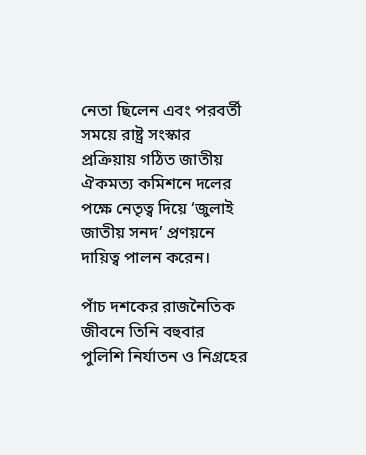নেতা ছিলেন এবং পরবর্তী সময়ে রাষ্ট্র সংস্কার প্রক্রিয়ায় গঠিত জাতীয় ঐকমত্য কমিশনে দলের পক্ষে নেতৃত্ব দিয়ে ‘জুলাই জাতীয় সনদ’ প্রণয়নে দায়িত্ব পালন করেন।

পাঁচ দশকের রাজনৈতিক জীবনে তিনি বহুবার পুলিশি নির্যাতন ও নিগ্রহের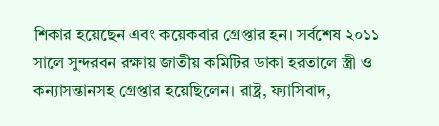শিকার হয়েছেন এবং কয়েকবার গ্রেপ্তার হন। সর্বশেষ ২০১১ সালে সুন্দরবন রক্ষায় জাতীয় কমিটির ডাকা হরতালে স্ত্রী ও কন্যাসন্তানসহ গ্রেপ্তার হয়েছিলেন। রাষ্ট্র, ফ্যাসিবাদ,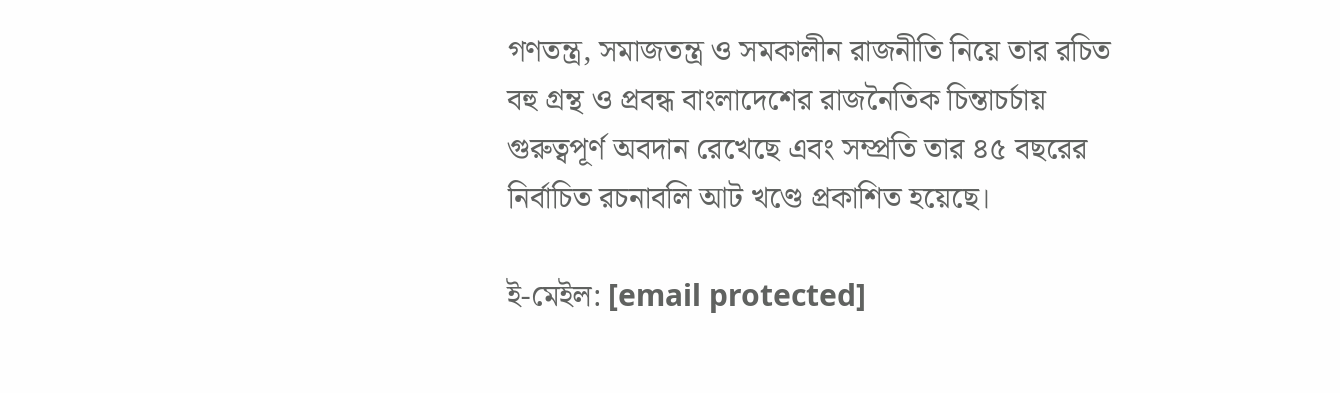গণতন্ত্র, সমাজতন্ত্র ও সমকালীন রাজনীতি নিয়ে তার রচিত বহু গ্রন্থ ও প্রবন্ধ বাংলাদেশের রাজনৈতিক চিন্তাচর্চায় গুরুত্বপূর্ণ অবদান রেখেছে এবং সম্প্রতি তার ৪৫ বছরের নির্বাচিত রচনাবলি আট খণ্ডে প্রকাশিত হয়েছে।

ই-মেইল: [email protected]